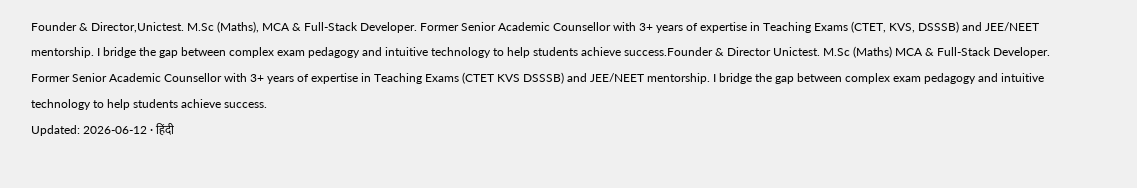Founder & Director,Unictest. M.Sc (Maths), MCA & Full-Stack Developer. Former Senior Academic Counsellor with 3+ years of expertise in Teaching Exams (CTET, KVS, DSSSB) and JEE/NEET mentorship. I bridge the gap between complex exam pedagogy and intuitive technology to help students achieve success.Founder & Director Unictest. M.Sc (Maths) MCA & Full-Stack Developer. Former Senior Academic Counsellor with 3+ years of expertise in Teaching Exams (CTET KVS DSSSB) and JEE/NEET mentorship. I bridge the gap between complex exam pedagogy and intuitive technology to help students achieve success.
Updated: 2026-06-12 · हिंदी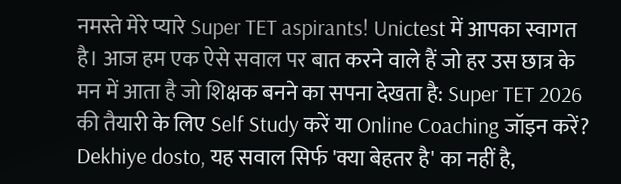नमस्ते मेरे प्यारे Super TET aspirants! Unictest में आपका स्वागत है। आज हम एक ऐसे सवाल पर बात करने वाले हैं जो हर उस छात्र के मन में आता है जो शिक्षक बनने का सपना देखता है: Super TET 2026 की तैयारी के लिए Self Study करें या Online Coaching जॉइन करें? Dekhiye dosto, यह सवाल सिर्फ 'क्या बेहतर है' का नहीं है,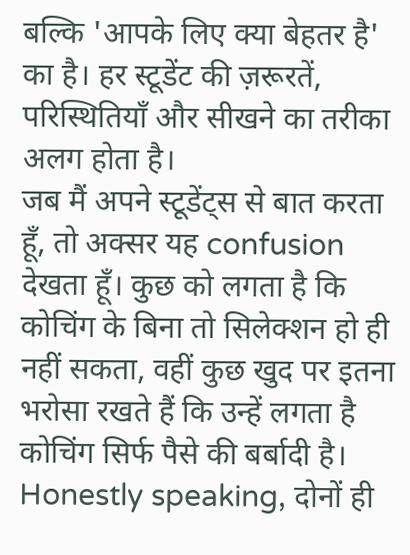बल्कि 'आपके लिए क्या बेहतर है' का है। हर स्टूडेंट की ज़रूरतें, परिस्थितियाँ और सीखने का तरीका अलग होता है।
जब मैं अपने स्टूडेंट्स से बात करता हूँ, तो अक्सर यह confusion देखता हूँ। कुछ को लगता है कि कोचिंग के बिना तो सिलेक्शन हो ही नहीं सकता, वहीं कुछ खुद पर इतना भरोसा रखते हैं कि उन्हें लगता है कोचिंग सिर्फ पैसे की बर्बादी है। Honestly speaking, दोनों ही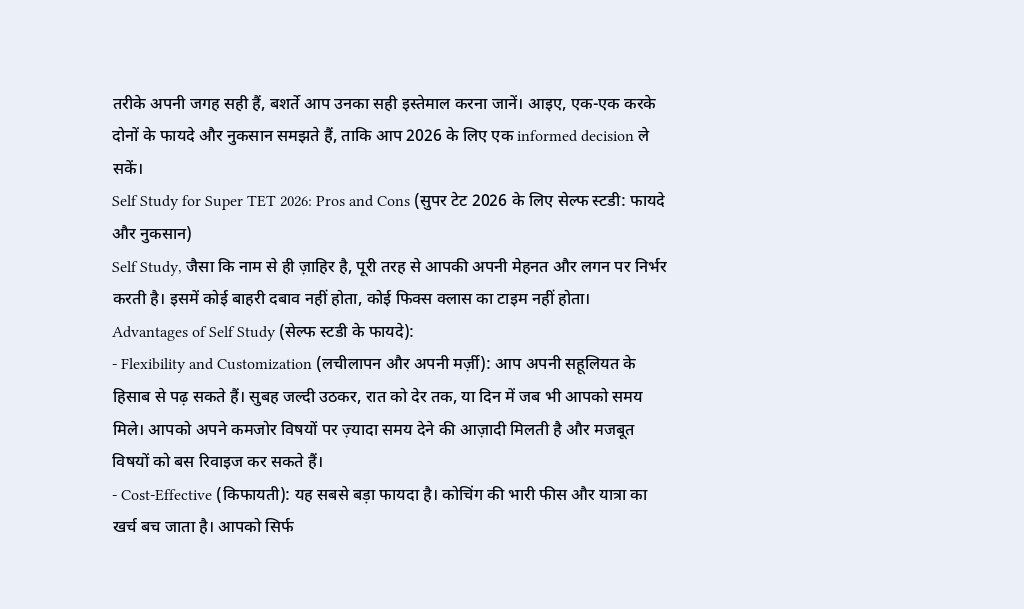तरीके अपनी जगह सही हैं, बशर्ते आप उनका सही इस्तेमाल करना जानें। आइए, एक-एक करके दोनों के फायदे और नुकसान समझते हैं, ताकि आप 2026 के लिए एक informed decision ले सकें।
Self Study for Super TET 2026: Pros and Cons (सुपर टेट 2026 के लिए सेल्फ स्टडी: फायदे और नुकसान)
Self Study, जैसा कि नाम से ही ज़ाहिर है, पूरी तरह से आपकी अपनी मेहनत और लगन पर निर्भर करती है। इसमें कोई बाहरी दबाव नहीं होता, कोई फिक्स क्लास का टाइम नहीं होता।
Advantages of Self Study (सेल्फ स्टडी के फायदे):
- Flexibility and Customization (लचीलापन और अपनी मर्ज़ी): आप अपनी सहूलियत के हिसाब से पढ़ सकते हैं। सुबह जल्दी उठकर, रात को देर तक, या दिन में जब भी आपको समय मिले। आपको अपने कमजोर विषयों पर ज़्यादा समय देने की आज़ादी मिलती है और मजबूत विषयों को बस रिवाइज कर सकते हैं।
- Cost-Effective (किफायती): यह सबसे बड़ा फायदा है। कोचिंग की भारी फीस और यात्रा का खर्च बच जाता है। आपको सिर्फ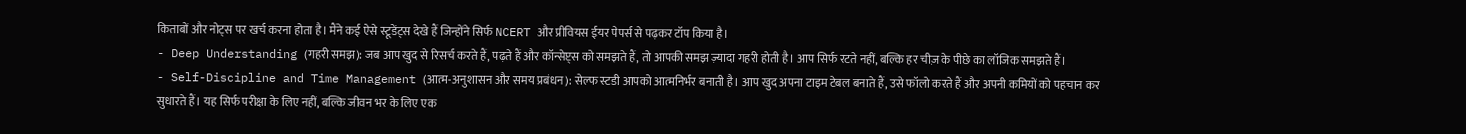किताबों और नोट्स पर खर्च करना होता है। मैंने कई ऐसे स्टूडेंट्स देखे हैं जिन्होंने सिर्फ NCERT और प्रीवियस ईयर पेपर्स से पढ़कर टॉप किया है।
- Deep Understanding (गहरी समझ): जब आप खुद से रिसर्च करते हैं, पढ़ते हैं और कॉन्सेप्ट्स को समझते हैं, तो आपकी समझ ज़्यादा गहरी होती है। आप सिर्फ रटते नहीं, बल्कि हर चीज़ के पीछे का लॉजिक समझते हैं।
- Self-Discipline and Time Management (आत्म-अनुशासन और समय प्रबंधन): सेल्फ स्टडी आपको आत्मनिर्भर बनाती है। आप खुद अपना टाइम टेबल बनाते हैं, उसे फॉलो करते हैं और अपनी कमियों को पहचान कर सुधारते हैं। यह सिर्फ परीक्षा के लिए नहीं, बल्कि जीवन भर के लिए एक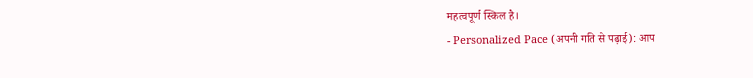महत्वपूर्ण स्किल है।
- Personalized Pace (अपनी गति से पढ़ाई): आप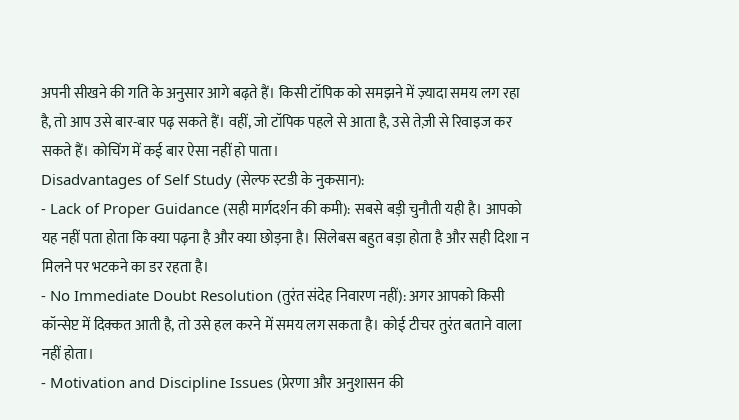अपनी सीखने की गति के अनुसार आगे बढ़ते हैं। किसी टॉपिक को समझने में ज़्यादा समय लग रहा है, तो आप उसे बार-बार पढ़ सकते हैं। वहीं, जो टॉपिक पहले से आता है, उसे तेज़ी से रिवाइज कर सकते हैं। कोचिंग में कई बार ऐसा नहीं हो पाता।
Disadvantages of Self Study (सेल्फ स्टडी के नुकसान):
- Lack of Proper Guidance (सही मार्गदर्शन की कमी): सबसे बड़ी चुनौती यही है। आपको यह नहीं पता होता कि क्या पढ़ना है और क्या छोड़ना है। सिलेबस बहुत बड़ा होता है और सही दिशा न मिलने पर भटकने का डर रहता है।
- No Immediate Doubt Resolution (तुरंत संदेह निवारण नहीं): अगर आपको किसी कॉन्सेप्ट में दिक्कत आती है, तो उसे हल करने में समय लग सकता है। कोई टीचर तुरंत बताने वाला नहीं होता।
- Motivation and Discipline Issues (प्रेरणा और अनुशासन की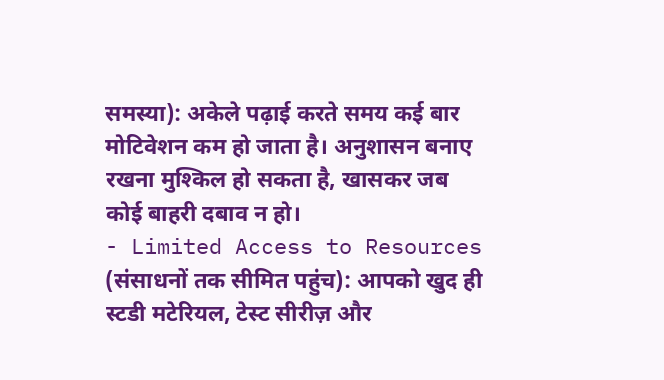समस्या): अकेले पढ़ाई करते समय कई बार मोटिवेशन कम हो जाता है। अनुशासन बनाए रखना मुश्किल हो सकता है, खासकर जब कोई बाहरी दबाव न हो।
- Limited Access to Resources (संसाधनों तक सीमित पहुंच): आपको खुद ही स्टडी मटेरियल, टेस्ट सीरीज़ और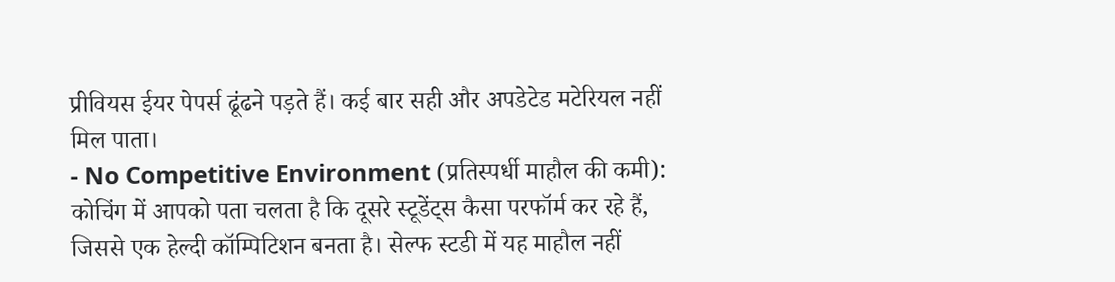प्रीवियस ईयर पेपर्स ढूंढने पड़ते हैं। कई बार सही और अपडेटेड मटेरियल नहीं मिल पाता।
- No Competitive Environment (प्रतिस्पर्धी माहौल की कमी): कोचिंग में आपको पता चलता है कि दूसरे स्टूडेंट्स कैसा परफॉर्म कर रहे हैं, जिससे एक हेल्दी कॉम्पिटिशन बनता है। सेल्फ स्टडी में यह माहौल नहीं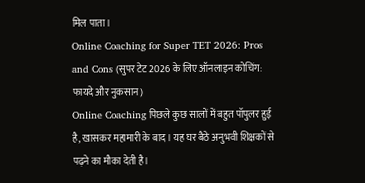मिल पाता।
Online Coaching for Super TET 2026: Pros and Cons (सुपर टेट 2026 के लिए ऑनलाइन कोचिंग: फायदे और नुकसान)
Online Coaching पिछले कुछ सालों में बहुत पॉपुलर हुई है, खासकर महामारी के बाद। यह घर बैठे अनुभवी शिक्षकों से पढ़ने का मौका देती है।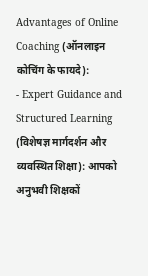Advantages of Online Coaching (ऑनलाइन कोचिंग के फायदे):
- Expert Guidance and Structured Learning (विशेषज्ञ मार्गदर्शन और व्यवस्थित शिक्षा): आपको अनुभवी शिक्षकों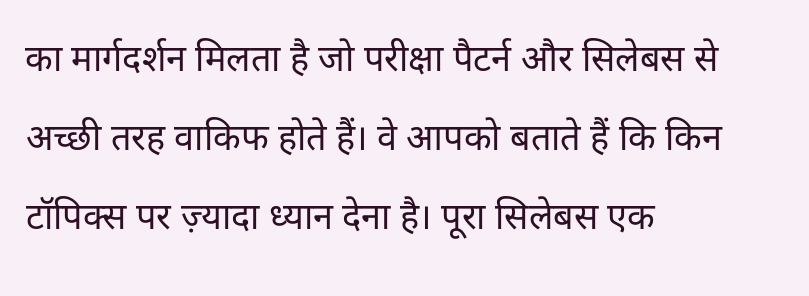का मार्गदर्शन मिलता है जो परीक्षा पैटर्न और सिलेबस से अच्छी तरह वाकिफ होते हैं। वे आपको बताते हैं कि किन टॉपिक्स पर ज़्यादा ध्यान देना है। पूरा सिलेबस एक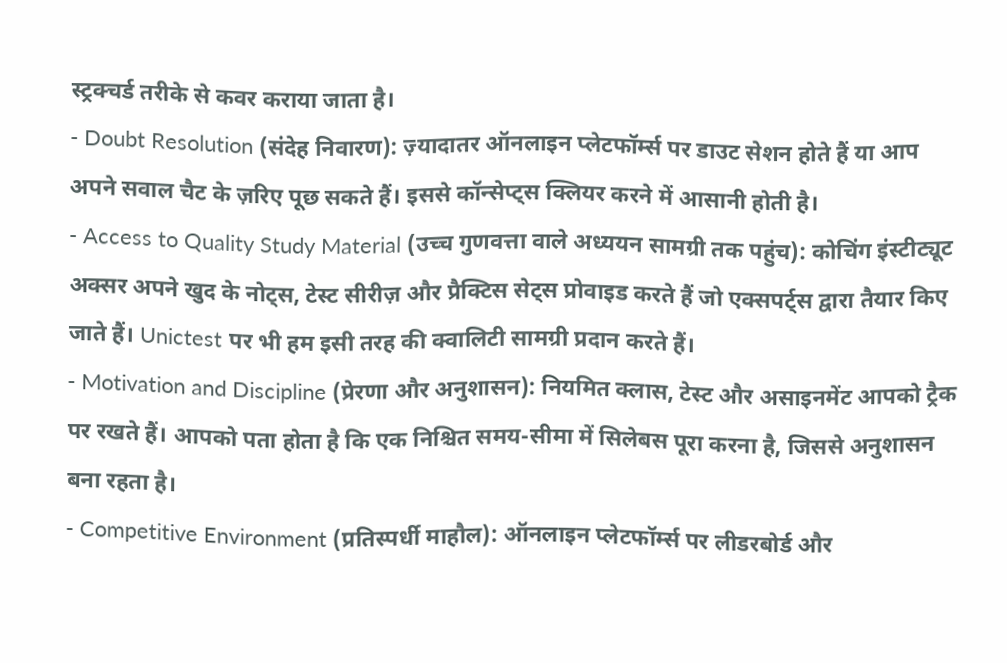स्ट्रक्चर्ड तरीके से कवर कराया जाता है।
- Doubt Resolution (संदेह निवारण): ज़्यादातर ऑनलाइन प्लेटफॉर्म्स पर डाउट सेशन होते हैं या आप अपने सवाल चैट के ज़रिए पूछ सकते हैं। इससे कॉन्सेप्ट्स क्लियर करने में आसानी होती है।
- Access to Quality Study Material (उच्च गुणवत्ता वाले अध्ययन सामग्री तक पहुंच): कोचिंग इंस्टीट्यूट अक्सर अपने खुद के नोट्स, टेस्ट सीरीज़ और प्रैक्टिस सेट्स प्रोवाइड करते हैं जो एक्सपर्ट्स द्वारा तैयार किए जाते हैं। Unictest पर भी हम इसी तरह की क्वालिटी सामग्री प्रदान करते हैं।
- Motivation and Discipline (प्रेरणा और अनुशासन): नियमित क्लास, टेस्ट और असाइनमेंट आपको ट्रैक पर रखते हैं। आपको पता होता है कि एक निश्चित समय-सीमा में सिलेबस पूरा करना है, जिससे अनुशासन बना रहता है।
- Competitive Environment (प्रतिस्पर्धी माहौल): ऑनलाइन प्लेटफॉर्म्स पर लीडरबोर्ड और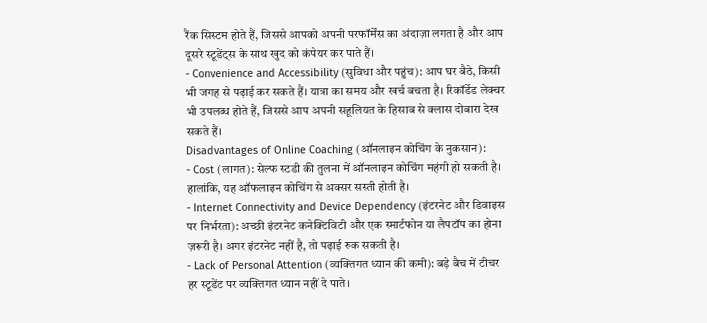रैंक सिस्टम होते हैं, जिससे आपको अपनी परफॉर्मेंस का अंदाज़ा लगता है और आप दूसरे स्टूडेंट्स के साथ खुद को कंपेयर कर पाते हैं।
- Convenience and Accessibility (सुविधा और पहुंच): आप घर बैठे, किसी भी जगह से पढ़ाई कर सकते हैं। यात्रा का समय और खर्च बचता है। रिकॉर्डेड लेक्चर भी उपलब्ध होते हैं, जिससे आप अपनी सहूलियत के हिसाब से क्लास दोबारा देख सकते हैं।
Disadvantages of Online Coaching (ऑनलाइन कोचिंग के नुकसान):
- Cost (लागत): सेल्फ स्टडी की तुलना में ऑनलाइन कोचिंग महंगी हो सकती है। हालांकि, यह ऑफलाइन कोचिंग से अक्सर सस्ती होती है।
- Internet Connectivity and Device Dependency (इंटरनेट और डिवाइस पर निर्भरता): अच्छी इंटरनेट कनेक्टिविटी और एक स्मार्टफोन या लैपटॉप का होना ज़रूरी है। अगर इंटरनेट नहीं है, तो पढ़ाई रुक सकती है।
- Lack of Personal Attention (व्यक्तिगत ध्यान की कमी): बड़े बैच में टीचर हर स्टूडेंट पर व्यक्तिगत ध्यान नहीं दे पाते।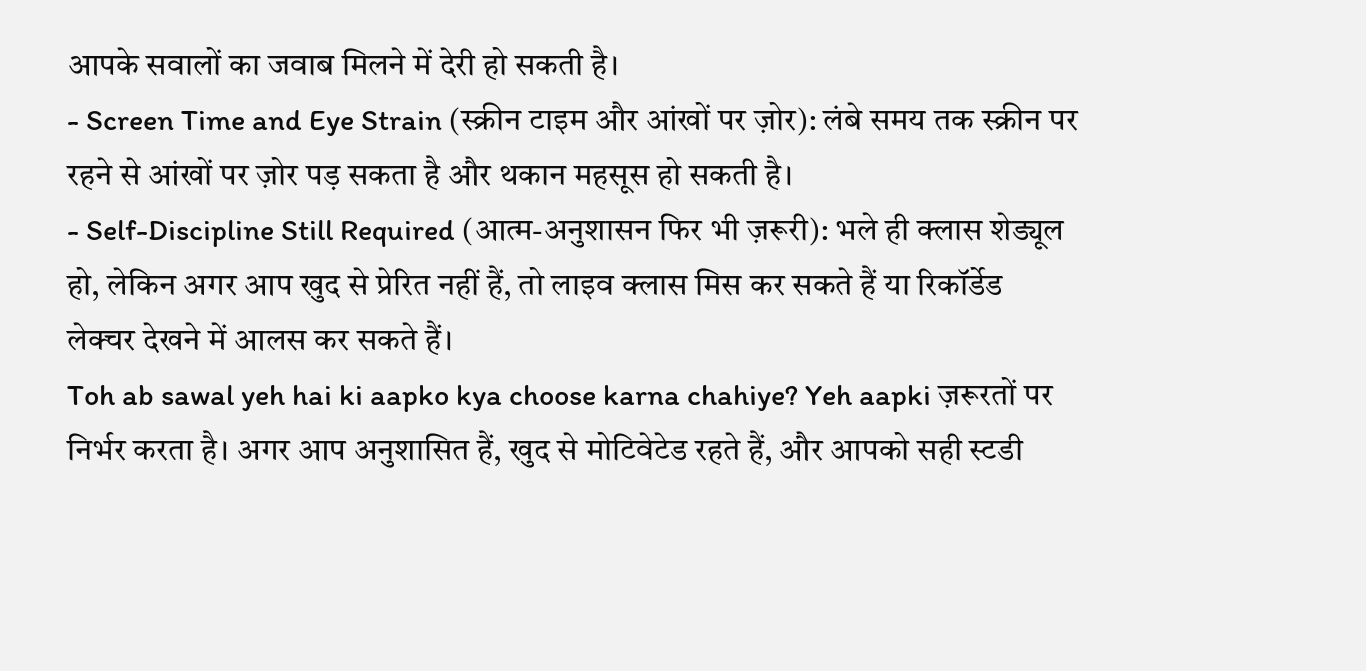आपके सवालों का जवाब मिलने में देरी हो सकती है।
- Screen Time and Eye Strain (स्क्रीन टाइम और आंखों पर ज़ोर): लंबे समय तक स्क्रीन पर रहने से आंखों पर ज़ोर पड़ सकता है और थकान महसूस हो सकती है।
- Self-Discipline Still Required (आत्म-अनुशासन फिर भी ज़रूरी): भले ही क्लास शेड्यूल हो, लेकिन अगर आप खुद से प्रेरित नहीं हैं, तो लाइव क्लास मिस कर सकते हैं या रिकॉर्डेड लेक्चर देखने में आलस कर सकते हैं।
Toh ab sawal yeh hai ki aapko kya choose karna chahiye? Yeh aapki ज़रूरतों पर निर्भर करता है। अगर आप अनुशासित हैं, खुद से मोटिवेटेड रहते हैं, और आपको सही स्टडी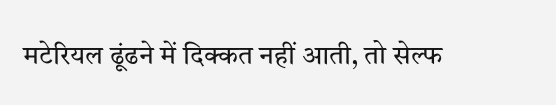मटेरियल ढूंढने में दिक्कत नहीं आती, तो सेल्फ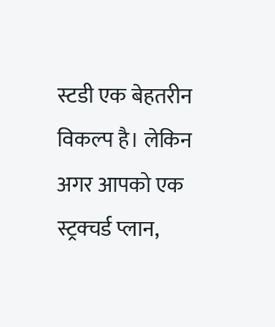स्टडी एक बेहतरीन विकल्प है। लेकिन अगर आपको एक स्ट्रक्चर्ड प्लान,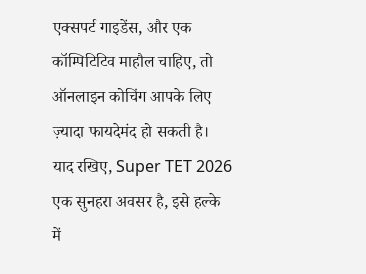एक्सपर्ट गाइडेंस, और एक कॉम्पिटिटिव माहौल चाहिए, तो ऑनलाइन कोचिंग आपके लिए ज़्यादा फायदेमंद हो सकती है। याद रखिए, Super TET 2026 एक सुनहरा अवसर है, इसे हल्के में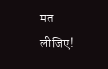मत लीजिए!